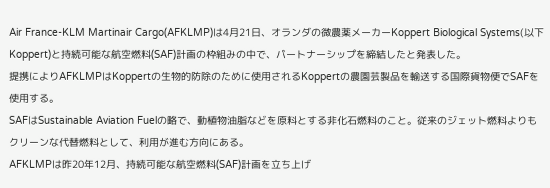Air France-KLM Martinair Cargo(AFKLMP)は4月21日、オランダの微農薬メーカーKoppert Biological Systems(以下Koppert)と持続可能な航空燃料(SAF)計画の枠組みの中で、パートナーシップを締結したと発表した。
提携によりAFKLMPはKoppertの生物的防除のために使用されるKoppertの農園芸製品を輸送する国際貨物便でSAFを使用する。
SAFはSustainable Aviation Fuelの略で、動植物油脂などを原料とする非化石燃料のこと。従来のジェット燃料よりもクリーンな代替燃料として、利用が進む方向にある。
AFKLMPは昨20年12月、持続可能な航空燃料(SAF)計画を立ち上げ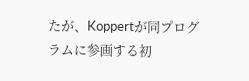たが、Koppertが同プログラムに参画する初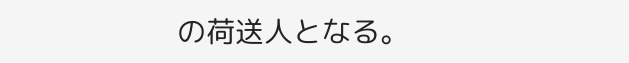の荷送人となる。